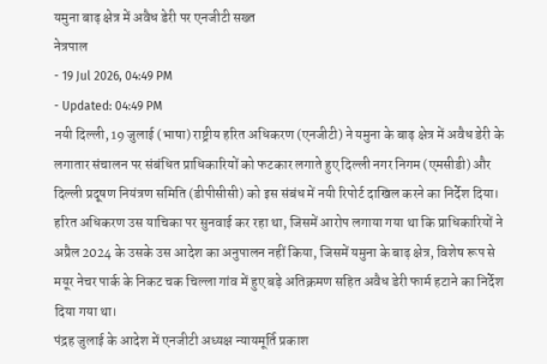यमुना बाढ़ क्षेत्र में अवैध डेरी पर एनजीटी सख्त
नेत्रपाल
- 19 Jul 2026, 04:49 PM
- Updated: 04:49 PM
नयी दिल्ली, 19 जुलाई (भाषा) राष्ट्रीय हरित अधिकरण (एनजीटी) ने यमुना के बाढ़ क्षेत्र में अवैध डेरी के लगातार संचालन पर संबंधित प्राधिकारियों को फटकार लगाते हुए दिल्ली नगर निगम (एमसीडी) और दिल्ली प्रदूषण नियंत्रण समिति (डीपीसीसी) को इस संबंध में नयी रिपोर्ट दाखिल करने का निर्देश दिया।
हरित अधिकरण उस याचिका पर सुनवाई कर रहा था, जिसमें आरोप लगाया गया था कि प्राधिकारियों ने अप्रैल 2024 के उसके उस आदेश का अनुपालन नहीं किया, जिसमें यमुना के बाढ़ क्षेत्र, विशेष रूप से मयूर नेचर पार्क के निकट चक चिल्ला गांव में हुए बड़े अतिक्रमण सहित अवैध डेरी फार्म हटाने का निर्देश दिया गया था।
पंद्रह जुलाई के आदेश में एनजीटी अध्यक्ष न्यायमूर्ति प्रकाश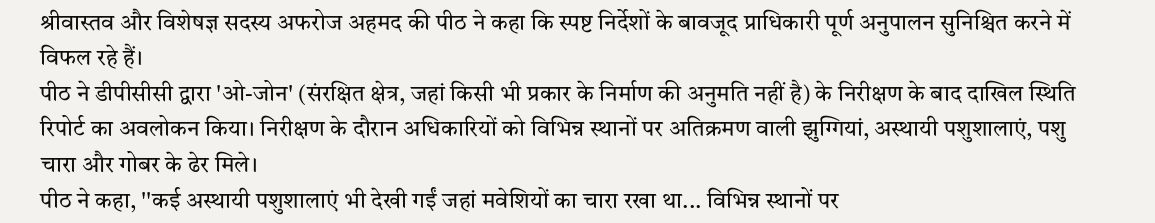श्रीवास्तव और विशेषज्ञ सदस्य अफरोज अहमद की पीठ ने कहा कि स्पष्ट निर्देशों के बावजूद प्राधिकारी पूर्ण अनुपालन सुनिश्चित करने में विफल रहे हैं।
पीठ ने डीपीसीसी द्वारा 'ओ-जोन' (संरक्षित क्षेत्र, जहां किसी भी प्रकार के निर्माण की अनुमति नहीं है) के निरीक्षण के बाद दाखिल स्थिति रिपोर्ट का अवलोकन किया। निरीक्षण के दौरान अधिकारियों को विभिन्न स्थानों पर अतिक्रमण वाली झुग्गियां, अस्थायी पशुशालाएं, पशु चारा और गोबर के ढेर मिले।
पीठ ने कहा, ''कई अस्थायी पशुशालाएं भी देखी गईं जहां मवेशियों का चारा रखा था... विभिन्न स्थानों पर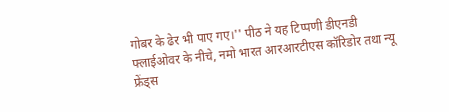गोबर के ढेर भी पाए गए।'' पीठ ने यह टिप्पणी डीएनडी फ्लाईओवर के नीचे, नमो भारत आरआरटीएस कॉरिडोर तथा न्यू फ्रेंड्स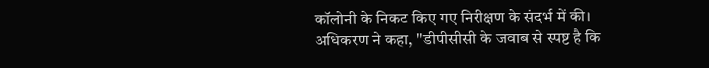कॉलोनी के निकट किए गए निरीक्षण के संदर्भ में की।
अधिकरण ने कहा, ''डीपीसीसी के जवाब से स्पष्ट है कि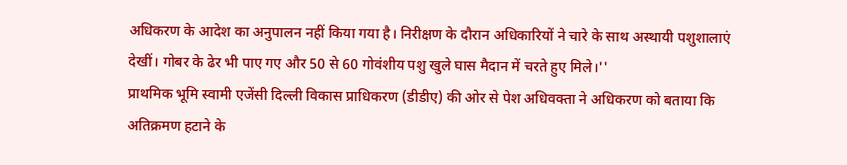अधिकरण के आदेश का अनुपालन नहीं किया गया है। निरीक्षण के दौरान अधिकारियों ने चारे के साथ अस्थायी पशुशालाएं देखीं। गोबर के ढेर भी पाए गए और 50 से 60 गोवंशीय पशु खुले घास मैदान में चरते हुए मिले।''
प्राथमिक भूमि स्वामी एजेंसी दिल्ली विकास प्राधिकरण (डीडीए) की ओर से पेश अधिवक्ता ने अधिकरण को बताया कि अतिक्रमण हटाने के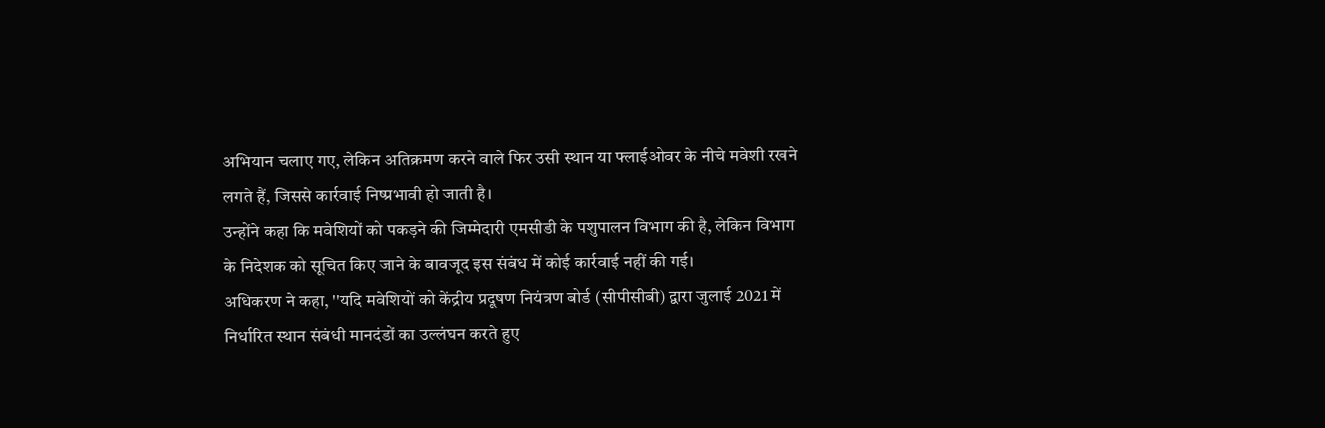अभियान चलाए गए, लेकिन अतिक्रमण करने वाले फिर उसी स्थान या फ्लाईओवर के नीचे मवेशी रखने लगते हैं, जिससे कार्रवाई निष्प्रभावी हो जाती है।
उन्होंने कहा कि मवेशियों को पकड़ने की जिम्मेदारी एमसीडी के पशुपालन विभाग की है, लेकिन विभाग के निदेशक को सूचित किए जाने के बावजूद इस संबंध में कोई कार्रवाई नहीं की गई।
अधिकरण ने कहा, ''यदि मवेशियों को केंद्रीय प्रदूषण नियंत्रण बोर्ड (सीपीसीबी) द्वारा जुलाई 2021 में निर्धारित स्थान संबंधी मानदंडों का उल्लंघन करते हुए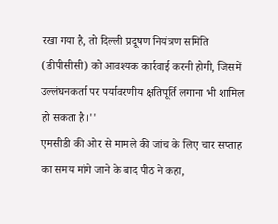रखा गया है, तो दिल्ली प्रदूषण नियंत्रण समिति (डीपीसीसी) को आवश्यक कार्रवाई करनी होगी, जिसमें उल्लंघनकर्ता पर पर्यावरणीय क्षतिपूर्ति लगाना भी शामिल हो सकता है।''
एमसीडी की ओर से मामले की जांच के लिए चार सप्ताह का समय मांगे जाने के बाद पीठ ने कहा,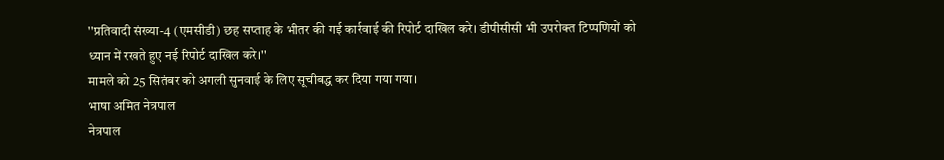''प्रतिवादी संख्या-4 (एमसीडी) छह सप्ताह के भीतर की गई कार्रवाई की रिपोर्ट दाखिल करे। डीपीसीसी भी उपरोक्त टिप्पणियों को ध्यान में रखते हुए नई रिपोर्ट दाखिल करे।''
मामले को 25 सितंबर को अगली सुनवाई के लिए सूचीबद्ध कर दिया गया गया।
भाषा अमित नेत्रपाल
नेत्रपाल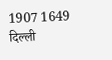1907 1649 दिल्ली